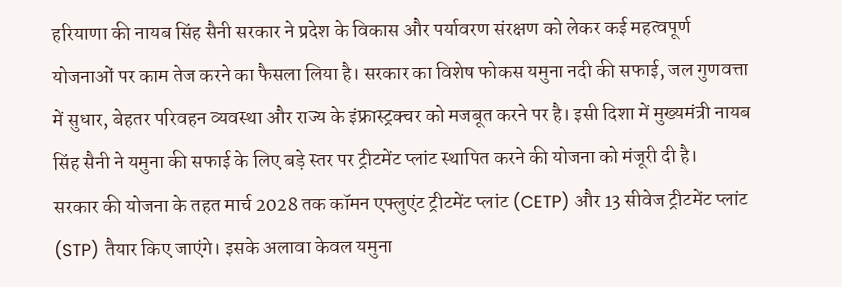हरियाणा की नायब सिंह सैनी सरकार ने प्रदेश के विकास और पर्यावरण संरक्षण को लेकर कई महत्वपूर्ण योजनाओं पर काम तेज करने का फैसला लिया है। सरकार का विशेष फोकस यमुना नदी की सफाई, जल गुणवत्ता में सुधार, बेहतर परिवहन व्यवस्था और राज्य के इंफ्रास्ट्रक्चर को मजबूत करने पर है। इसी दिशा में मुख्यमंत्री नायब सिंह सैनी ने यमुना की सफाई के लिए बड़े स्तर पर ट्रीटमेंट प्लांट स्थापित करने की योजना को मंजूरी दी है।
सरकार की योजना के तहत मार्च 2028 तक कॉमन एफ्लुएंट ट्रीटमेंट प्लांट (CETP) और 13 सीवेज ट्रीटमेंट प्लांट (STP) तैयार किए जाएंगे। इसके अलावा केवल यमुना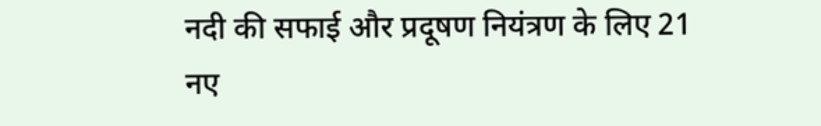नदी की सफाई और प्रदूषण नियंत्रण के लिए 21 नए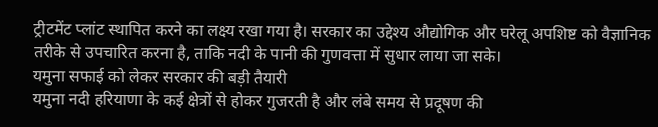ट्रीटमेंट प्लांट स्थापित करने का लक्ष्य रखा गया है। सरकार का उद्देश्य औद्योगिक और घरेलू अपशिष्ट को वैज्ञानिक तरीके से उपचारित करना है, ताकि नदी के पानी की गुणवत्ता में सुधार लाया जा सके।
यमुना सफाई को लेकर सरकार की बड़ी तैयारी
यमुना नदी हरियाणा के कई क्षेत्रों से होकर गुजरती है और लंबे समय से प्रदूषण की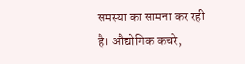समस्या का सामना कर रही है। औद्योगिक कचरे,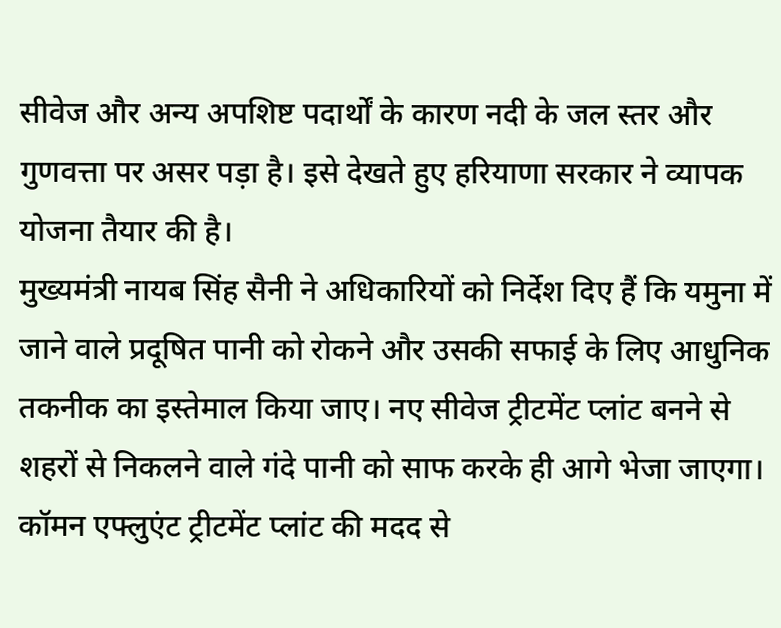सीवेज और अन्य अपशिष्ट पदार्थों के कारण नदी के जल स्तर और गुणवत्ता पर असर पड़ा है। इसे देखते हुए हरियाणा सरकार ने व्यापक योजना तैयार की है।
मुख्यमंत्री नायब सिंह सैनी ने अधिकारियों को निर्देश दिए हैं कि यमुना में जाने वाले प्रदूषित पानी को रोकने और उसकी सफाई के लिए आधुनिक तकनीक का इस्तेमाल किया जाए। नए सीवेज ट्रीटमेंट प्लांट बनने से शहरों से निकलने वाले गंदे पानी को साफ करके ही आगे भेजा जाएगा।
कॉमन एफ्लुएंट ट्रीटमेंट प्लांट की मदद से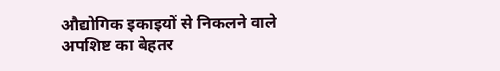औद्योगिक इकाइयों से निकलने वाले अपशिष्ट का बेहतर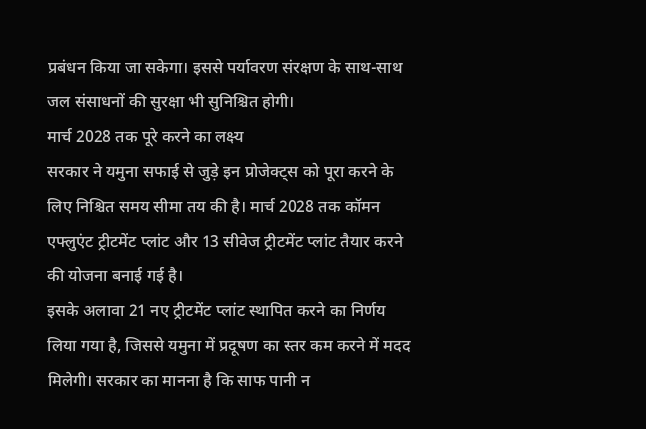प्रबंधन किया जा सकेगा। इससे पर्यावरण संरक्षण के साथ-साथ जल संसाधनों की सुरक्षा भी सुनिश्चित होगी।
मार्च 2028 तक पूरे करने का लक्ष्य
सरकार ने यमुना सफाई से जुड़े इन प्रोजेक्ट्स को पूरा करने के लिए निश्चित समय सीमा तय की है। मार्च 2028 तक कॉमन एफ्लुएंट ट्रीटमेंट प्लांट और 13 सीवेज ट्रीटमेंट प्लांट तैयार करने की योजना बनाई गई है।
इसके अलावा 21 नए ट्रीटमेंट प्लांट स्थापित करने का निर्णय लिया गया है, जिससे यमुना में प्रदूषण का स्तर कम करने में मदद मिलेगी। सरकार का मानना है कि साफ पानी न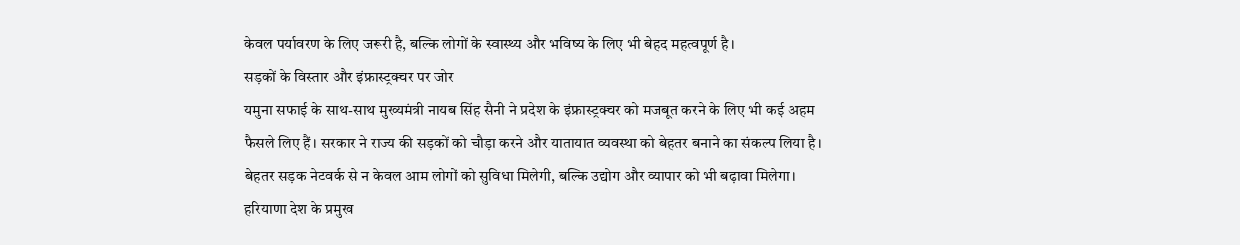केवल पर्यावरण के लिए जरूरी है, बल्कि लोगों के स्वास्थ्य और भविष्य के लिए भी बेहद महत्वपूर्ण है।
सड़कों के विस्तार और इंफ्रास्ट्रक्चर पर जोर
यमुना सफाई के साथ-साथ मुख्यमंत्री नायब सिंह सैनी ने प्रदेश के इंफ्रास्ट्रक्चर को मजबूत करने के लिए भी कई अहम फैसले लिए हैं। सरकार ने राज्य की सड़कों को चौड़ा करने और यातायात व्यवस्था को बेहतर बनाने का संकल्प लिया है।
बेहतर सड़क नेटवर्क से न केवल आम लोगों को सुविधा मिलेगी, बल्कि उद्योग और व्यापार को भी बढ़ावा मिलेगा। हरियाणा देश के प्रमुख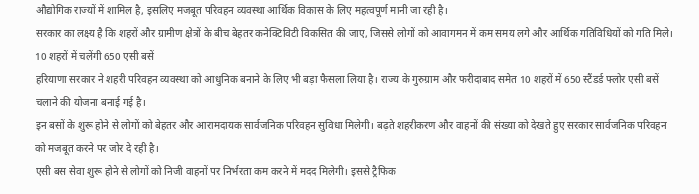औद्योगिक राज्यों में शामिल है, इसलिए मजबूत परिवहन व्यवस्था आर्थिक विकास के लिए महत्वपूर्ण मानी जा रही है।
सरकार का लक्ष्य है कि शहरों और ग्रामीण क्षेत्रों के बीच बेहतर कनेक्टिविटी विकसित की जाए, जिससे लोगों को आवागमन में कम समय लगे और आर्थिक गतिविधियों को गति मिले।
10 शहरों में चलेंगी 650 एसी बसें
हरियाणा सरकार ने शहरी परिवहन व्यवस्था को आधुनिक बनाने के लिए भी बड़ा फैसला लिया है। राज्य के गुरुग्राम और फरीदाबाद समेत 10 शहरों में 650 स्टैंडर्ड फ्लोर एसी बसें चलाने की योजना बनाई गई है।
इन बसों के शुरू होने से लोगों को बेहतर और आरामदायक सार्वजनिक परिवहन सुविधा मिलेगी। बढ़ते शहरीकरण और वाहनों की संख्या को देखते हुए सरकार सार्वजनिक परिवहन को मजबूत करने पर जोर दे रही है।
एसी बस सेवा शुरू होने से लोगों को निजी वाहनों पर निर्भरता कम करने में मदद मिलेगी। इससे ट्रैफिक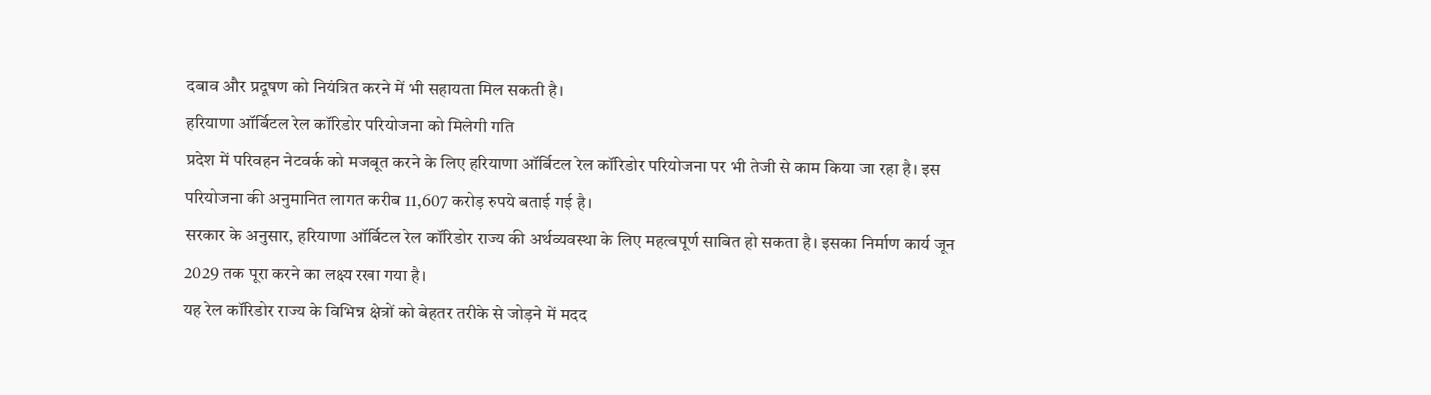दबाव और प्रदूषण को नियंत्रित करने में भी सहायता मिल सकती है।
हरियाणा ऑर्बिटल रेल कॉरिडोर परियोजना को मिलेगी गति
प्रदेश में परिवहन नेटवर्क को मजबूत करने के लिए हरियाणा ऑर्बिटल रेल कॉरिडोर परियोजना पर भी तेजी से काम किया जा रहा है। इस परियोजना की अनुमानित लागत करीब 11,607 करोड़ रुपये बताई गई है।
सरकार के अनुसार, हरियाणा ऑर्बिटल रेल कॉरिडोर राज्य की अर्थव्यवस्था के लिए महत्वपूर्ण साबित हो सकता है। इसका निर्माण कार्य जून 2029 तक पूरा करने का लक्ष्य रखा गया है।
यह रेल कॉरिडोर राज्य के विभिन्न क्षेत्रों को बेहतर तरीके से जोड़ने में मदद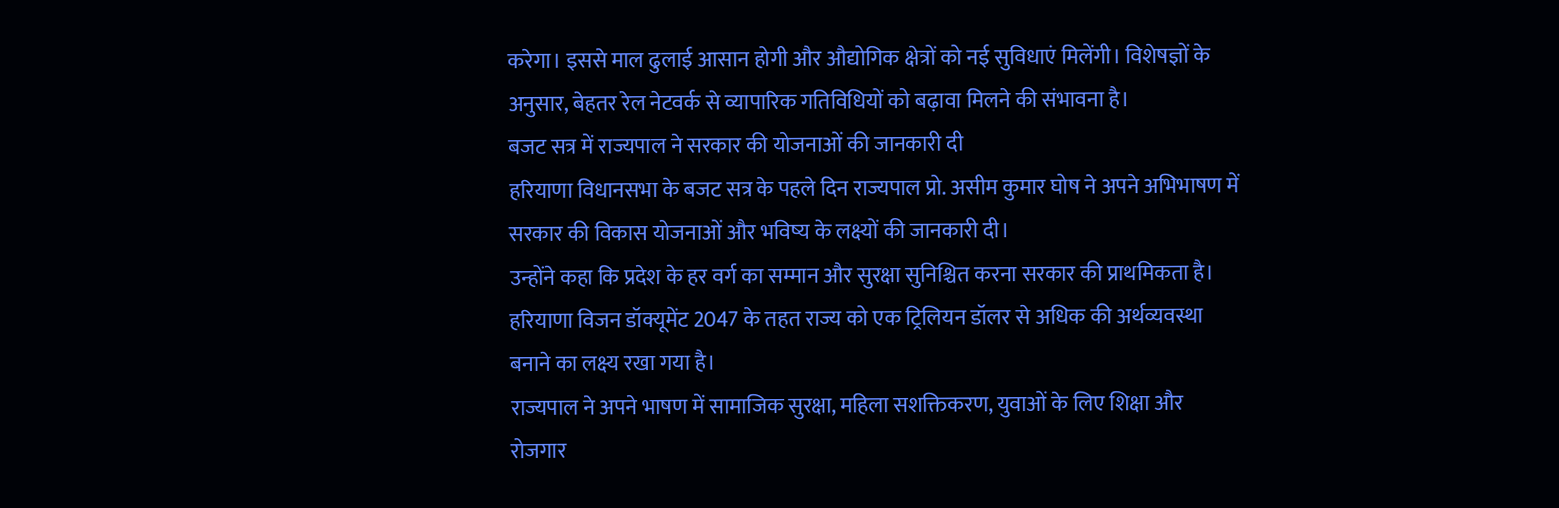करेगा। इससे माल ढुलाई आसान होगी और औद्योगिक क्षेत्रों को नई सुविधाएं मिलेंगी। विशेषज्ञों के अनुसार, बेहतर रेल नेटवर्क से व्यापारिक गतिविधियों को बढ़ावा मिलने की संभावना है।
बजट सत्र में राज्यपाल ने सरकार की योजनाओं की जानकारी दी
हरियाणा विधानसभा के बजट सत्र के पहले दिन राज्यपाल प्रो. असीम कुमार घोष ने अपने अभिभाषण में सरकार की विकास योजनाओं और भविष्य के लक्ष्यों की जानकारी दी।
उन्होंने कहा कि प्रदेश के हर वर्ग का सम्मान और सुरक्षा सुनिश्चित करना सरकार की प्राथमिकता है। हरियाणा विजन डॉक्यूमेंट 2047 के तहत राज्य को एक ट्रिलियन डॉलर से अधिक की अर्थव्यवस्था बनाने का लक्ष्य रखा गया है।
राज्यपाल ने अपने भाषण में सामाजिक सुरक्षा, महिला सशक्तिकरण, युवाओं के लिए शिक्षा और रोजगार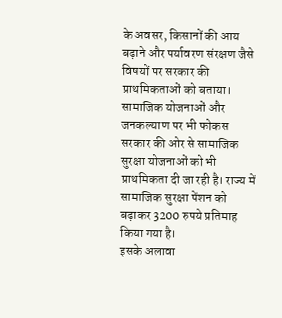के अवसर, किसानों की आय बढ़ाने और पर्यावरण संरक्षण जैसे विषयों पर सरकार की प्राथमिकताओं को बताया।
सामाजिक योजनाओं और जनकल्याण पर भी फोकस
सरकार की ओर से सामाजिक सुरक्षा योजनाओं को भी प्राथमिकता दी जा रही है। राज्य में सामाजिक सुरक्षा पेंशन को बढ़ाकर 3200 रुपये प्रतिमाह किया गया है।
इसके अलावा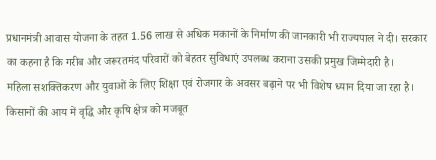प्रधानमंत्री आवास योजना के तहत 1.56 लाख से अधिक मकानों के निर्माण की जानकारी भी राज्यपाल ने दी। सरकार का कहना है कि गरीब और जरूरतमंद परिवारों को बेहतर सुविधाएं उपलब्ध कराना उसकी प्रमुख जिम्मेदारी है।
महिला सशक्तिकरण और युवाओं के लिए शिक्षा एवं रोजगार के अवसर बढ़ाने पर भी विशेष ध्यान दिया जा रहा है। किसानों की आय में वृद्धि और कृषि क्षेत्र को मजबूत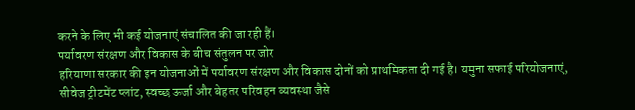करने के लिए भी कई योजनाएं संचालित की जा रही हैं।
पर्यावरण संरक्षण और विकास के बीच संतुलन पर जोर
हरियाणा सरकार की इन योजनाओं में पर्यावरण संरक्षण और विकास दोनों को प्राथमिकता दी गई है। यमुना सफाई परियोजनाएं, सीवेज ट्रीटमेंट प्लांट, स्वच्छ ऊर्जा और बेहतर परिवहन व्यवस्था जैसे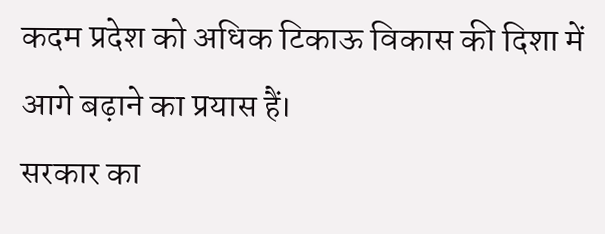कदम प्रदेश को अधिक टिकाऊ विकास की दिशा में आगे बढ़ाने का प्रयास हैं।
सरकार का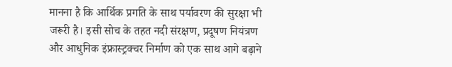मानना है कि आर्थिक प्रगति के साथ पर्यावरण की सुरक्षा भी जरूरी है। इसी सोच के तहत नदी संरक्षण, प्रदूषण नियंत्रण और आधुनिक इंफ्रास्ट्रक्चर निर्माण को एक साथ आगे बढ़ाने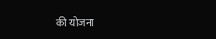की योजना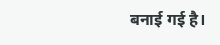बनाई गई है।